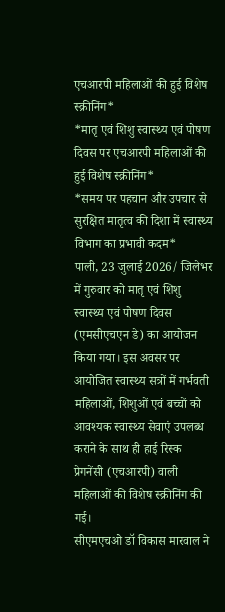एचआरपी महिलाओं की हुई विशेष स्क्रीनिंग*
*मातृ एवं शिशु स्वास्थ्य एवं पोषण दिवस पर एचआरपी महिलाओं की हुई विशेष स्क्रीनिंग*
*समय पर पहचान और उपचार से सुरक्षित मातृत्व की दिशा में स्वास्थ्य विभाग का प्रभावी कदम*
पाली, 23 जुलाई 2026/ जिलेभर में गुरुवार को मातृ एवं शिशु स्वास्थ्य एवं पोषण दिवस (एमसीएचएन डे) का आयोजन किया गया। इस अवसर पर आयोजित स्वास्थ्य सत्रों में गर्भवती महिलाओं, शिशुओं एवं बच्चों को आवश्यक स्वास्थ्य सेवाएं उपलब्ध कराने के साथ ही हाई रिस्क प्रेगनेंसी (एचआरपी) वाली महिलाओं की विशेष स्क्रीनिंग की गई।
सीएमएचओ डॉ विकास मारवाल ने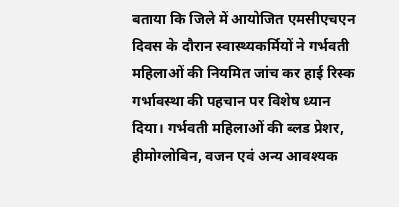बताया कि जिले में आयोजित एमसीएचएन दिवस के दौरान स्वास्थ्यकर्मियों ने गर्भवती महिलाओं की नियमित जांच कर हाई रिस्क गर्भावस्था की पहचान पर विशेष ध्यान दिया। गर्भवती महिलाओं की ब्लड प्रेशर, हीमोग्लोबिन, वजन एवं अन्य आवश्यक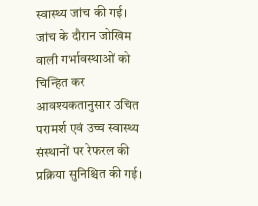स्वास्थ्य जांच की गई। जांच के दौरान जोखिम वाली गर्भावस्थाओं को चिन्हित कर आवश्यकतानुसार उचित परामर्श एवं उच्च स्वास्थ्य संस्थानों पर रेफरल की प्रक्रिया सुनिश्चित की गई।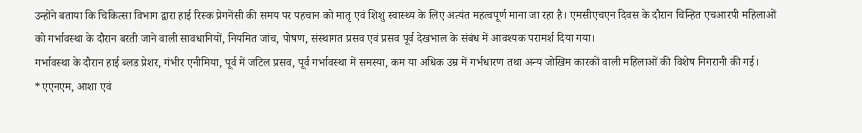उन्होंने बताया कि चिकित्सा विभाग द्वारा हाई रिस्क प्रेगनेंसी की समय पर पहचान को मातृ एवं शिशु स्वास्थ्य के लिए अत्यंत महत्वपूर्ण माना जा रहा है। एमसीएचएन दिवस के दौरान चिन्हित एचआरपी महिलाओं को गर्भावस्था के दौरान बरती जाने वाली सावधानियों, नियमित जांच, पोषण, संस्थागत प्रसव एवं प्रसव पूर्व देखभाल के संबंध में आवश्यक परामर्श दिया गया।
गर्भावस्था के दौरान हाई ब्लड प्रेशर, गंभीर एनीमिया, पूर्व में जटिल प्रसव, पूर्व गर्भावस्था में समस्या, कम या अधिक उम्र में गर्भधारण तथा अन्य जोखिम कारकों वाली महिलाओं की विशेष निगरानी की गई।
*एएनएम, आशा एवं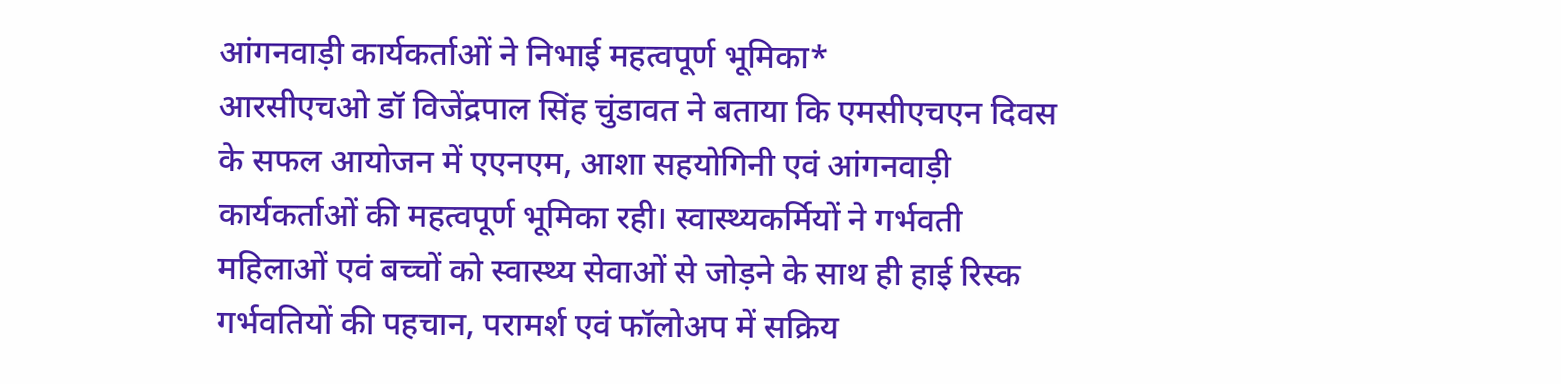आंगनवाड़ी कार्यकर्ताओं ने निभाई महत्वपूर्ण भूमिका*
आरसीएचओ डॉ विजेंद्रपाल सिंह चुंडावत ने बताया कि एमसीएचएन दिवस के सफल आयोजन में एएनएम, आशा सहयोगिनी एवं आंगनवाड़ी कार्यकर्ताओं की महत्वपूर्ण भूमिका रही। स्वास्थ्यकर्मियों ने गर्भवती महिलाओं एवं बच्चों को स्वास्थ्य सेवाओं से जोड़ने के साथ ही हाई रिस्क गर्भवतियों की पहचान, परामर्श एवं फॉलोअप में सक्रिय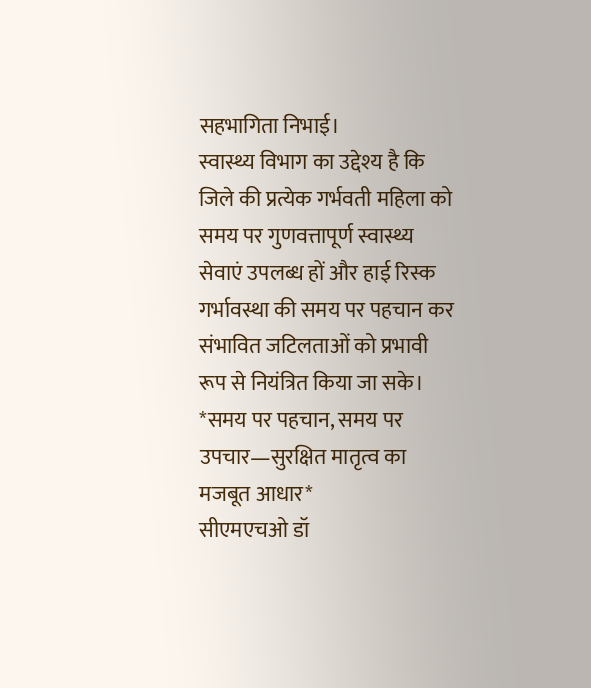सहभागिता निभाई।
स्वास्थ्य विभाग का उद्देश्य है कि जिले की प्रत्येक गर्भवती महिला को समय पर गुणवत्तापूर्ण स्वास्थ्य सेवाएं उपलब्ध हों और हाई रिस्क गर्भावस्था की समय पर पहचान कर संभावित जटिलताओं को प्रभावी रूप से नियंत्रित किया जा सके।
*समय पर पहचान, समय पर उपचार—सुरक्षित मातृत्व का मजबूत आधार*
सीएमएचओ डॉ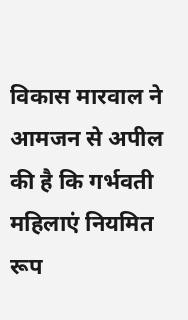विकास मारवाल ने आमजन से अपील की है कि गर्भवती महिलाएं नियमित रूप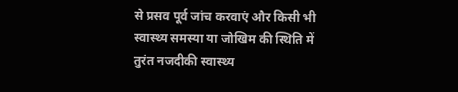से प्रसव पूर्व जांच करवाएं और किसी भी स्वास्थ्य समस्या या जोखिम की स्थिति में तुरंत नजदीकी स्वास्थ्य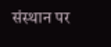संस्थान पर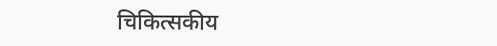चिकित्सकीय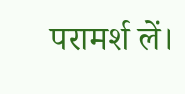परामर्श लें।